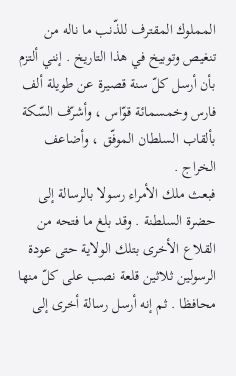المملوك المقترف للذّنب ما ناله من تنغيص وتوبيخ في هذا التاريخ . إنني ألتزم بأن أرسل كلّ سنة قصيرة عن طويلة ألف فارس وخمسمائة قوّاس ، وأشرّف السّكة بألقاب السلطان الموفّق ، وأضاعف الخراج .
فبعث ملك الأمراء رسولا بالرسالة إلى حضرة السلطنة . وقد بلغ ما فتحه من القلاع الأخرى بتلك الولاية حتى عودة الرسولين ثلاثين قلعة نصب على كلّ منها محافظا . ثم إنه أرسل رسالة أخرى إلى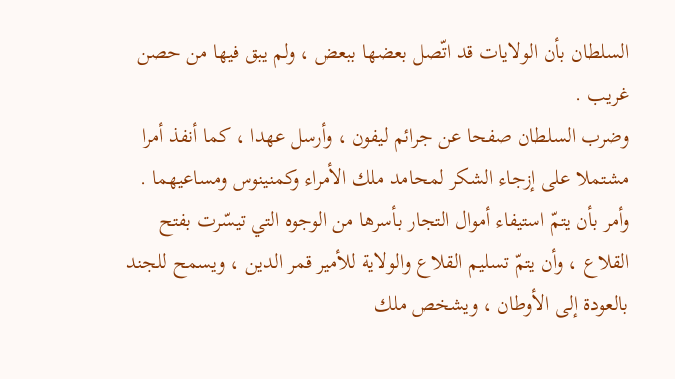السلطان بأن الولايات قد اتّصل بعضها ببعض ، ولم يبق فيها من حصن غريب .
وضرب السلطان صفحا عن جرائم ليفون ، وأرسل عهدا ، كما أنفذ أمرا مشتملا على إزجاء الشكر لمحامد ملك الأمراء وكمنينوس ومساعيهما . وأمر بأن يتمّ استيفاء أموال التجار بأسرها من الوجوه التي تيسّرت بفتح القلاع ، وأن يتمّ تسليم القلاع والولاية للأمير قمر الدين ، ويسمح للجند بالعودة إلى الأوطان ، ويشخص ملك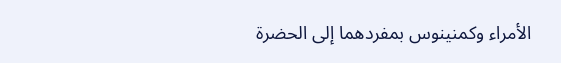الأمراء وكمنينوس بمفردهما إلى الحضرة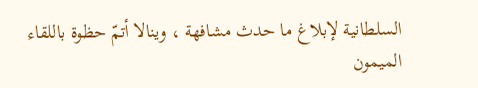السلطانية لإبلاغ ما حدث مشافهة ، وينالا أتمّ حظوة باللقاء الميمون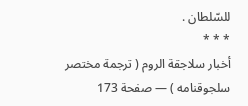للسّلطان .
* * *
أخبار سلاجقة الروم ( ترجمة مختصر سلجوقنامه ) — صفحة 173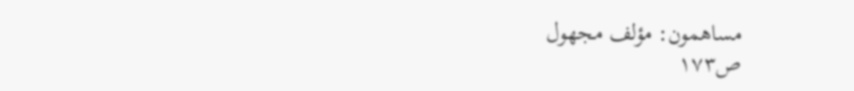مساهمون: مؤلف مجهول
ص١٧٣